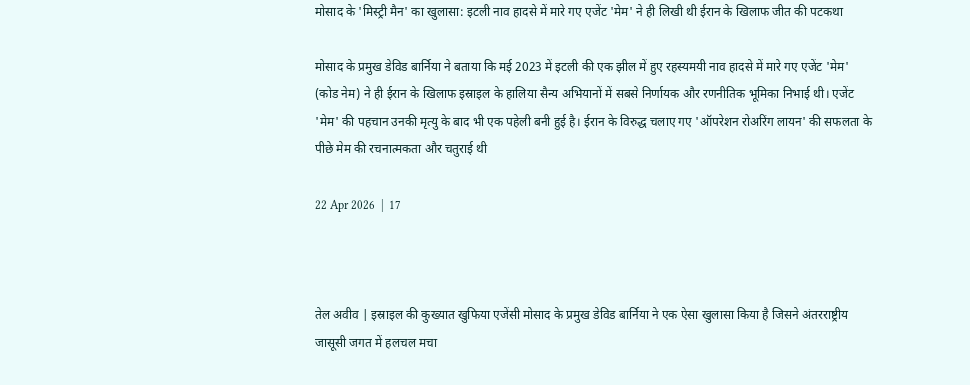मोसाद के 'मिस्ट्री मैन' का खुलासा: इटली नाव हादसे में मारे गए एजेंट 'मेम' ने ही लिखी थी ईरान के खिलाफ जीत की पटकथा

मोसाद के प्रमुख डेविड बार्निया ने बताया कि मई 2023 में इटली की एक झील में हुए रहस्यमयी नाव हादसे में मारे गए एजेंट 'मेम' (कोड नेम) ने ही ईरान के खिलाफ इस्राइल के हालिया सैन्य अभियानों में सबसे निर्णायक और रणनीतिक भूमिका निभाई थी। एजेंट 'मेम' की पहचान उनकी मृत्यु के बाद भी एक पहेली बनी हुई है। ईरान के विरुद्ध चलाए गए 'ऑपरेशन रोअरिंग लायन' की सफलता के पीछे मेम की रचनात्मकता और चतुराई थी

22 Apr 2026  |  17



तेल अवीव | इस्राइल की कुख्यात खुफिया एजेंसी मोसाद के प्रमुख डेविड बार्निया ने एक ऐसा खुलासा किया है जिसने अंतरराष्ट्रीय जासूसी जगत में हलचल मचा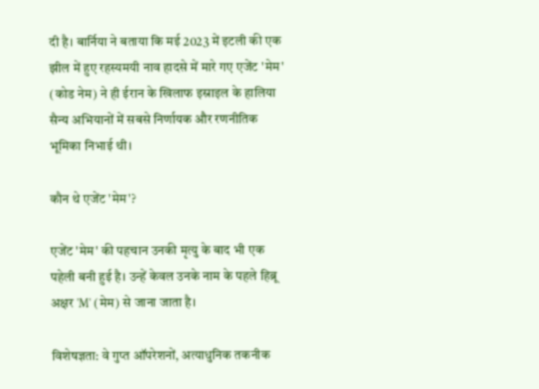दी है। बार्निया ने बताया कि मई 2023 में इटली की एक झील में हुए रहस्यमयी नाव हादसे में मारे गए एजेंट 'मेम' (कोड नेम) ने ही ईरान के खिलाफ इस्राइल के हालिया सैन्य अभियानों में सबसे निर्णायक और रणनीतिक भूमिका निभाई थी।

कौन थे एजेंट 'मेम'?

एजेंट 'मेम' की पहचान उनकी मृत्यु के बाद भी एक पहेली बनी हुई है। उन्हें केवल उनके नाम के पहले हिब्रू अक्षर 'M' (मेम) से जाना जाता है।

विशेषज्ञता: वे गुप्त ऑपरेशनों, अत्याधुनिक तकनीक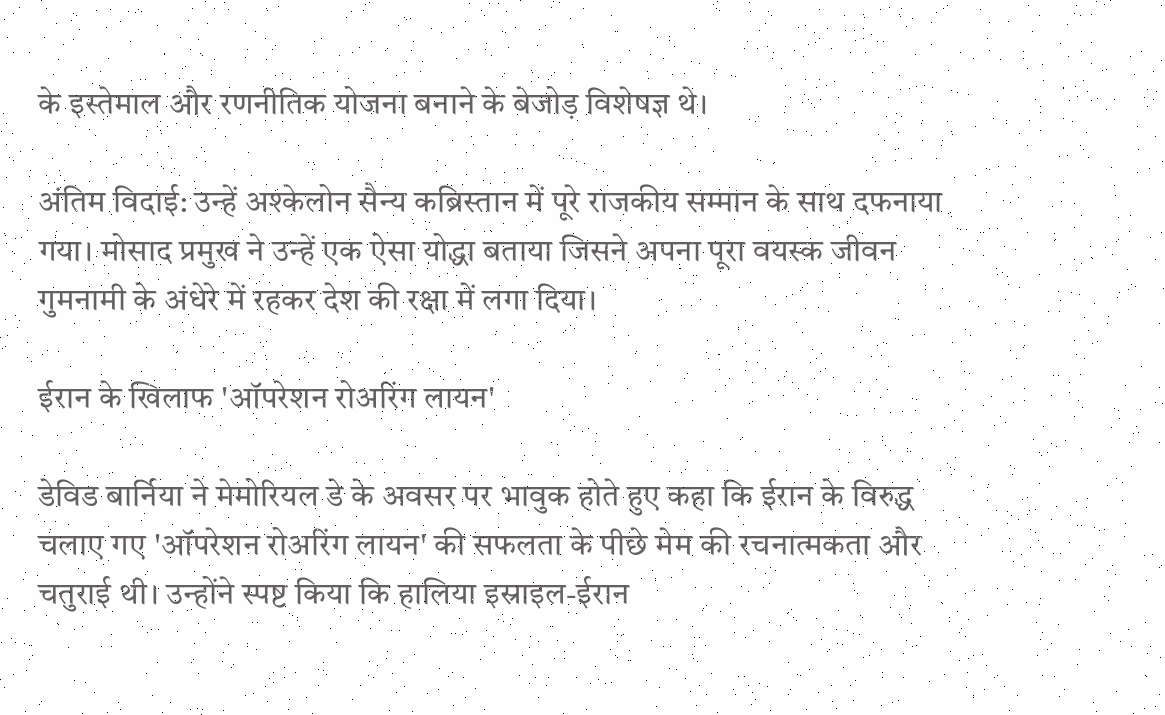के इस्तेमाल और रणनीतिक योजना बनाने के बेजोड़ विशेषज्ञ थे।

अंतिम विदाई: उन्हें अश्केलोन सैन्य कब्रिस्तान में पूरे राजकीय सम्मान के साथ दफनाया गया। मोसाद प्रमुख ने उन्हें एक ऐसा योद्धा बताया जिसने अपना पूरा वयस्क जीवन गुमनामी के अंधेरे में रहकर देश की रक्षा में लगा दिया।

ईरान के खिलाफ 'ऑपरेशन रोअरिंग लायन'

डेविड बार्निया ने मेमोरियल डे के अवसर पर भावुक होते हुए कहा कि ईरान के विरुद्ध चलाए गए 'ऑपरेशन रोअरिंग लायन' की सफलता के पीछे मेम की रचनात्मकता और चतुराई थी। उन्होंने स्पष्ट किया कि हालिया इस्राइल-ईरान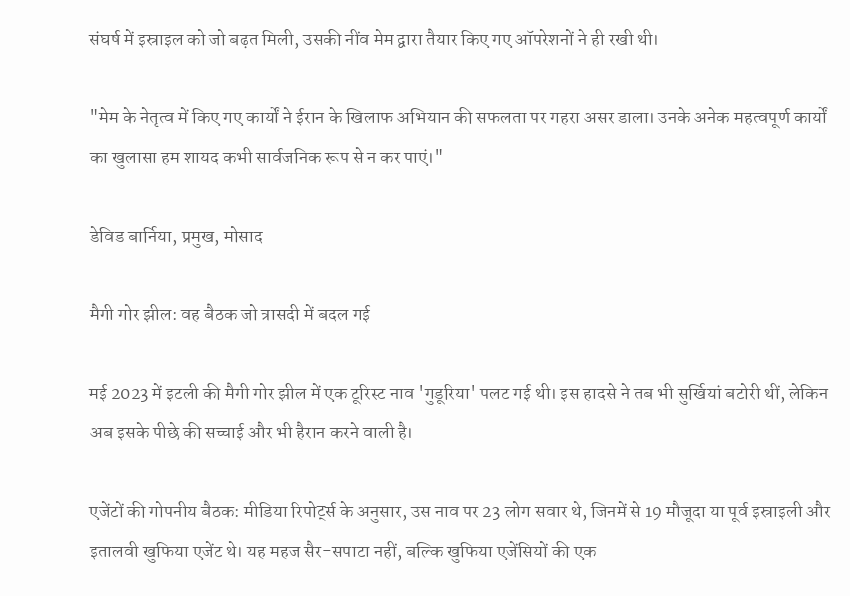संघर्ष में इस्राइल को जो बढ़त मिली, उसकी नींव मेम द्वारा तैयार किए गए ऑपरेशनों ने ही रखी थी।

"मेम के नेतृत्व में किए गए कार्यों ने ईरान के खिलाफ अभियान की सफलता पर गहरा असर डाला। उनके अनेक महत्वपूर्ण कार्यों का खुलासा हम शायद कभी सार्वजनिक रूप से न कर पाएं।"

डेविड बार्निया, प्रमुख, मोसाद

मैगी गोर झील: वह बैठक जो त्रासदी में बदल गई

मई 2023 में इटली की मैगी गोर झील में एक टूरिस्ट नाव 'गुडूरिया' पलट गई थी। इस हादसे ने तब भी सुर्खियां बटोरी थीं, लेकिन अब इसके पीछे की सच्चाई और भी हैरान करने वाली है।

एजेंटों की गोपनीय बैठक: मीडिया रिपोर्ट्स के अनुसार, उस नाव पर 23 लोग सवार थे, जिनमें से 19 मौजूदा या पूर्व इस्राइली और इतालवी खुफिया एजेंट थे। यह महज सैर-सपाटा नहीं, बल्कि खुफिया एजेंसियों की एक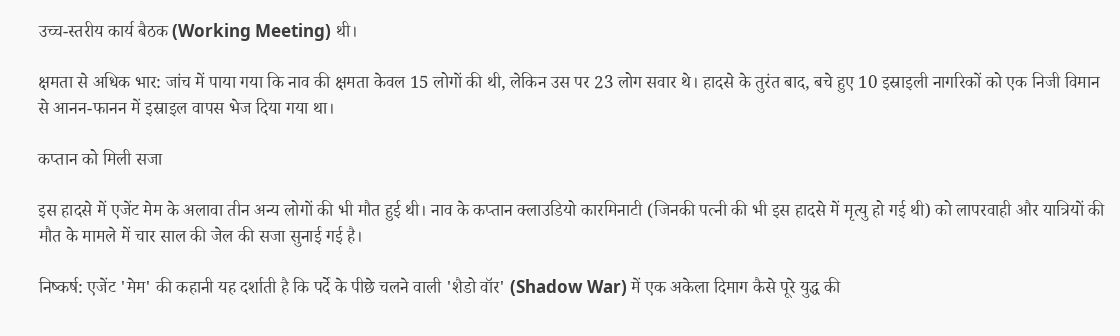उच्च-स्तरीय कार्य बैठक (Working Meeting) थी।

क्षमता से अधिक भार: जांच में पाया गया कि नाव की क्षमता केवल 15 लोगों की थी, लेकिन उस पर 23 लोग सवार थे। हादसे के तुरंत बाद, बचे हुए 10 इस्राइली नागरिकों को एक निजी विमान से आनन-फानन में इस्राइल वापस भेज दिया गया था।

कप्तान को मिली सजा

इस हादसे में एजेंट मेम के अलावा तीन अन्य लोगों की भी मौत हुई थी। नाव के कप्तान क्लाउडियो कारमिनाटी (जिनकी पत्नी की भी इस हादसे में मृत्यु हो गई थी) को लापरवाही और यात्रियों की मौत के मामले में चार साल की जेल की सजा सुनाई गई है।

निष्कर्ष: एजेंट 'मेम' की कहानी यह दर्शाती है कि पर्दे के पीछे चलने वाली 'शैडो वॉर' (Shadow War) में एक अकेला दिमाग कैसे पूरे युद्ध की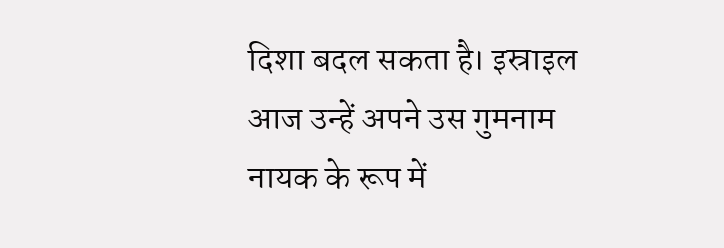दिशा बदल सकता है। इस्राइल आज उन्हें अपने उस गुमनाम नायक के रूप में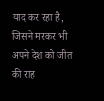याद कर रहा है, जिसने मरकर भी अपने देश को जीत की राह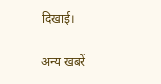दिखाई।

अन्य खबरें